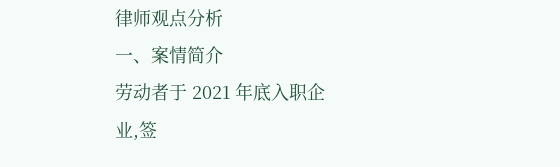律师观点分析
一、案情简介
劳动者于 2021 年底入职企业,签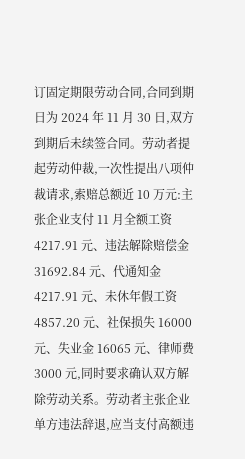订固定期限劳动合同,合同到期日为 2024 年 11 月 30 日,双方到期后未续签合同。劳动者提起劳动仲裁,一次性提出八项仲裁请求,索赔总额近 10 万元:主张企业支付 11 月全额工资 4217.91 元、违法解除赔偿金 31692.84 元、代通知金 4217.91 元、未休年假工资 4857.20 元、社保损失 16000 元、失业金 16065 元、律师费 3000 元,同时要求确认双方解除劳动关系。劳动者主张企业单方违法辞退,应当支付高额违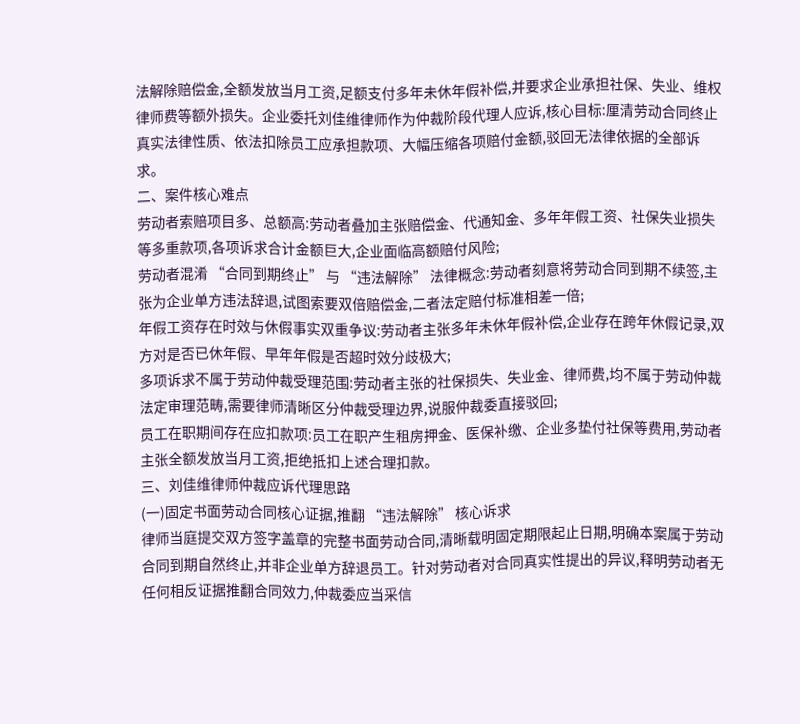法解除赔偿金,全额发放当月工资,足额支付多年未休年假补偿,并要求企业承担社保、失业、维权律师费等额外损失。企业委托刘佳维律师作为仲裁阶段代理人应诉,核心目标:厘清劳动合同终止真实法律性质、依法扣除员工应承担款项、大幅压缩各项赔付金额,驳回无法律依据的全部诉求。
二、案件核心难点
劳动者索赔项目多、总额高:劳动者叠加主张赔偿金、代通知金、多年年假工资、社保失业损失等多重款项,各项诉求合计金额巨大,企业面临高额赔付风险;
劳动者混淆 “合同到期终止” 与 “违法解除” 法律概念:劳动者刻意将劳动合同到期不续签,主张为企业单方违法辞退,试图索要双倍赔偿金,二者法定赔付标准相差一倍;
年假工资存在时效与休假事实双重争议:劳动者主张多年未休年假补偿,企业存在跨年休假记录,双方对是否已休年假、早年年假是否超时效分歧极大;
多项诉求不属于劳动仲裁受理范围:劳动者主张的社保损失、失业金、律师费,均不属于劳动仲裁法定审理范畴,需要律师清晰区分仲裁受理边界,说服仲裁委直接驳回;
员工在职期间存在应扣款项:员工在职产生租房押金、医保补缴、企业多垫付社保等费用,劳动者主张全额发放当月工资,拒绝抵扣上述合理扣款。
三、刘佳维律师仲裁应诉代理思路
(一)固定书面劳动合同核心证据,推翻 “违法解除” 核心诉求
律师当庭提交双方签字盖章的完整书面劳动合同,清晰载明固定期限起止日期,明确本案属于劳动合同到期自然终止,并非企业单方辞退员工。针对劳动者对合同真实性提出的异议,释明劳动者无任何相反证据推翻合同效力,仲裁委应当采信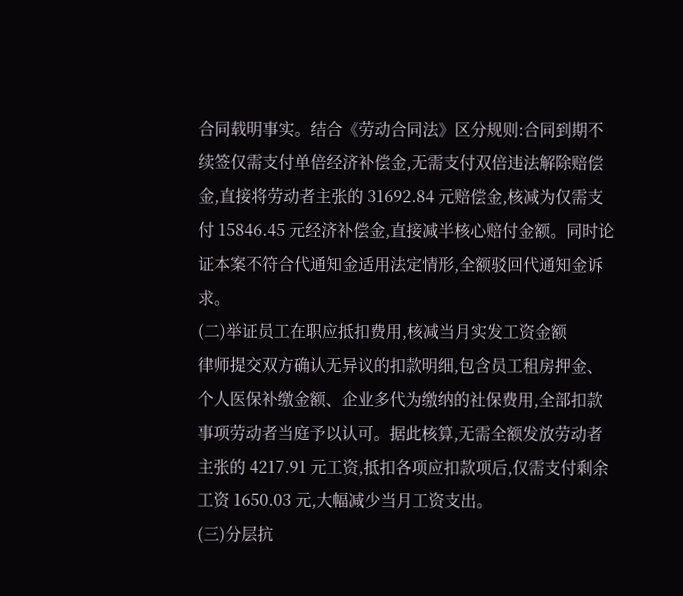合同载明事实。结合《劳动合同法》区分规则:合同到期不续签仅需支付单倍经济补偿金,无需支付双倍违法解除赔偿金,直接将劳动者主张的 31692.84 元赔偿金,核减为仅需支付 15846.45 元经济补偿金,直接减半核心赔付金额。同时论证本案不符合代通知金适用法定情形,全额驳回代通知金诉求。
(二)举证员工在职应抵扣费用,核减当月实发工资金额
律师提交双方确认无异议的扣款明细,包含员工租房押金、个人医保补缴金额、企业多代为缴纳的社保费用,全部扣款事项劳动者当庭予以认可。据此核算,无需全额发放劳动者主张的 4217.91 元工资,抵扣各项应扣款项后,仅需支付剩余工资 1650.03 元,大幅减少当月工资支出。
(三)分层抗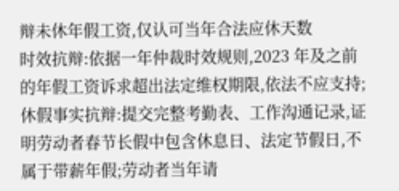辩未休年假工资,仅认可当年合法应休天数
时效抗辩:依据一年仲裁时效规则,2023 年及之前的年假工资诉求超出法定维权期限,依法不应支持;
休假事实抗辩:提交完整考勤表、工作沟通记录,证明劳动者春节长假中包含休息日、法定节假日,不属于带薪年假;劳动者当年请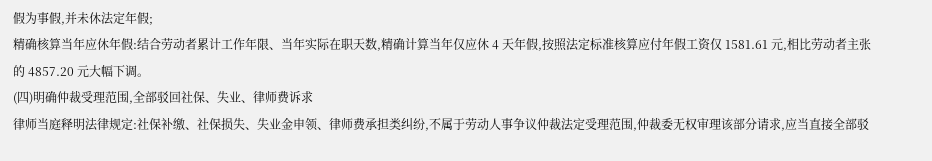假为事假,并未休法定年假;
精确核算当年应休年假:结合劳动者累计工作年限、当年实际在职天数,精确计算当年仅应休 4 天年假,按照法定标准核算应付年假工资仅 1581.61 元,相比劳动者主张的 4857.20 元大幅下调。
(四)明确仲裁受理范围,全部驳回社保、失业、律师费诉求
律师当庭释明法律规定:社保补缴、社保损失、失业金申领、律师费承担类纠纷,不属于劳动人事争议仲裁法定受理范围,仲裁委无权审理该部分请求,应当直接全部驳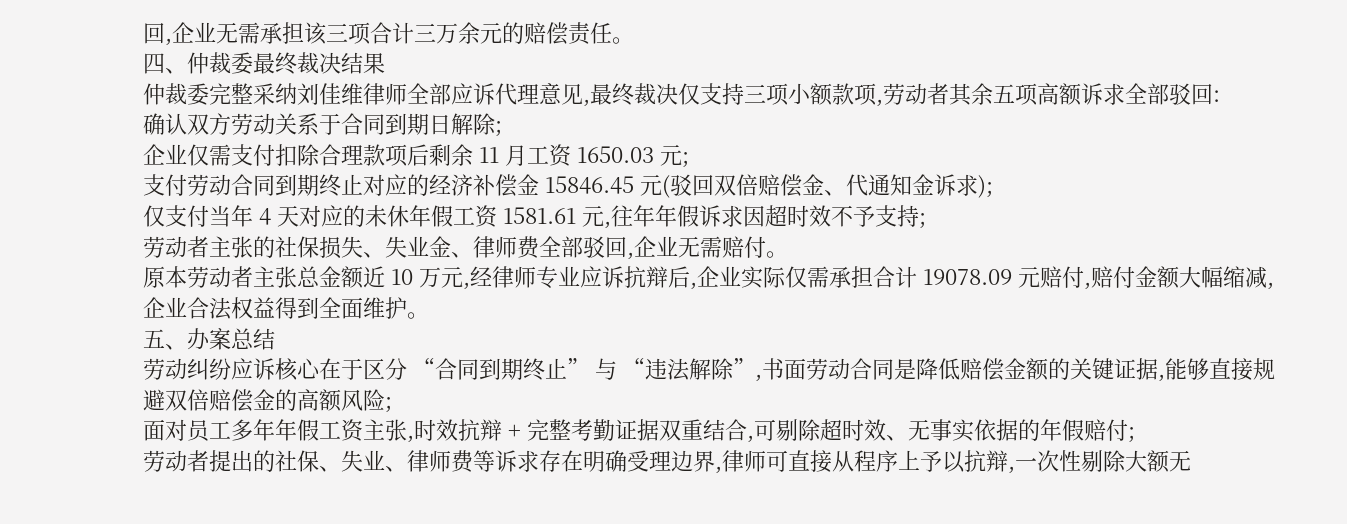回,企业无需承担该三项合计三万余元的赔偿责任。
四、仲裁委最终裁决结果
仲裁委完整采纳刘佳维律师全部应诉代理意见,最终裁决仅支持三项小额款项,劳动者其余五项高额诉求全部驳回:
确认双方劳动关系于合同到期日解除;
企业仅需支付扣除合理款项后剩余 11 月工资 1650.03 元;
支付劳动合同到期终止对应的经济补偿金 15846.45 元(驳回双倍赔偿金、代通知金诉求);
仅支付当年 4 天对应的未休年假工资 1581.61 元,往年年假诉求因超时效不予支持;
劳动者主张的社保损失、失业金、律师费全部驳回,企业无需赔付。
原本劳动者主张总金额近 10 万元,经律师专业应诉抗辩后,企业实际仅需承担合计 19078.09 元赔付,赔付金额大幅缩减,企业合法权益得到全面维护。
五、办案总结
劳动纠纷应诉核心在于区分 “合同到期终止” 与 “违法解除”,书面劳动合同是降低赔偿金额的关键证据,能够直接规避双倍赔偿金的高额风险;
面对员工多年年假工资主张,时效抗辩 + 完整考勤证据双重结合,可剔除超时效、无事实依据的年假赔付;
劳动者提出的社保、失业、律师费等诉求存在明确受理边界,律师可直接从程序上予以抗辩,一次性剔除大额无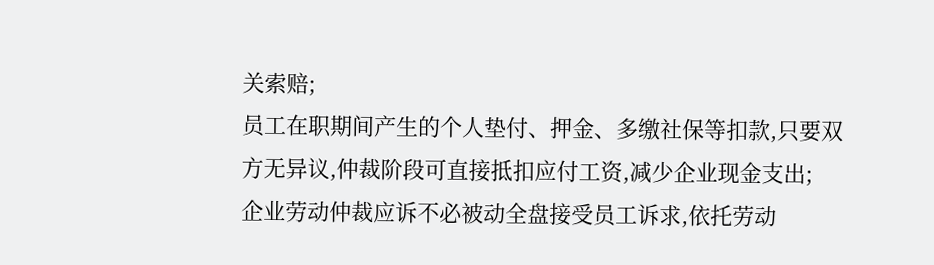关索赔;
员工在职期间产生的个人垫付、押金、多缴社保等扣款,只要双方无异议,仲裁阶段可直接抵扣应付工资,减少企业现金支出;
企业劳动仲裁应诉不必被动全盘接受员工诉求,依托劳动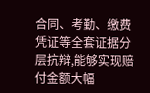合同、考勤、缴费凭证等全套证据分层抗辩,能够实现赔付金额大幅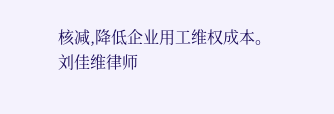核减,降低企业用工维权成本。
刘佳维律师